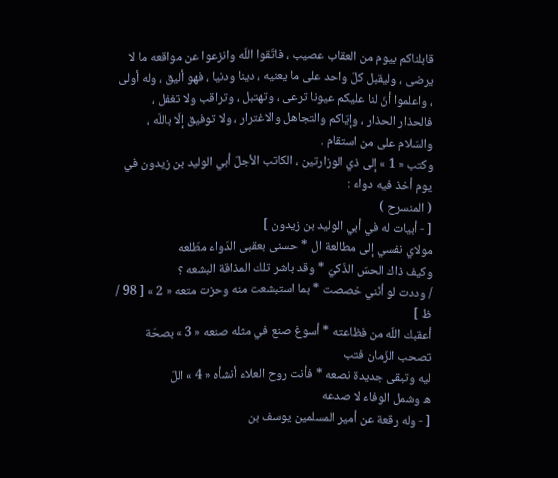قابلناكم بيوم من العقاب عصيب ، فاتّقوا اللّه وانزعوا عن مواقعه ما لا يرضى ، وليقبل كلّ واحد على ما يعنيه ، دينا ودنيا ، فهو أليق ، وله أولى ، واعلموا أنّ لنا عليكم عيونا ترعى ، وتهتبل ، وتراقب ولا تغفل ، فالحذار الحذار ، وإيّاكم والتجاهل والاغترار ، ولا توفيق إلّا باللّه ، والسّلام على من استقام .
وكتب « 1 » إلى ذي الوزارتين ، الكاتب الأجلّ أبي الوليد بن زيدون في يوم أخذ فيه دواء :
( المنسرح )
[ - أبيات له في أبي الوليد بن زيدون ]
مولاي نفسي إلى مطالعة ال * حسنى بعقبى الدّواء مطّلعه
وكيف ذاك الحسّ الذّكيّ * وقد باشر تلك المذاقة البشعه ؟
/ وددت لو أنّني خصصت * بما استبشعت منه وحزت متعه « 2 » [ 98 / ظ ]
أعقبك اللّه من فظاعته * أسوغ صنع في مثله صنعه « 3 » بصحّة تصحب الزّمان فتب
ليه وتبقى جديدة نصعه * فأنت روح العلاء أنشأه « 4 » اللّ
ه وشمل الوفاء لا صدعه
[ - وله رقعة عن أمير المسلمين يوسف بن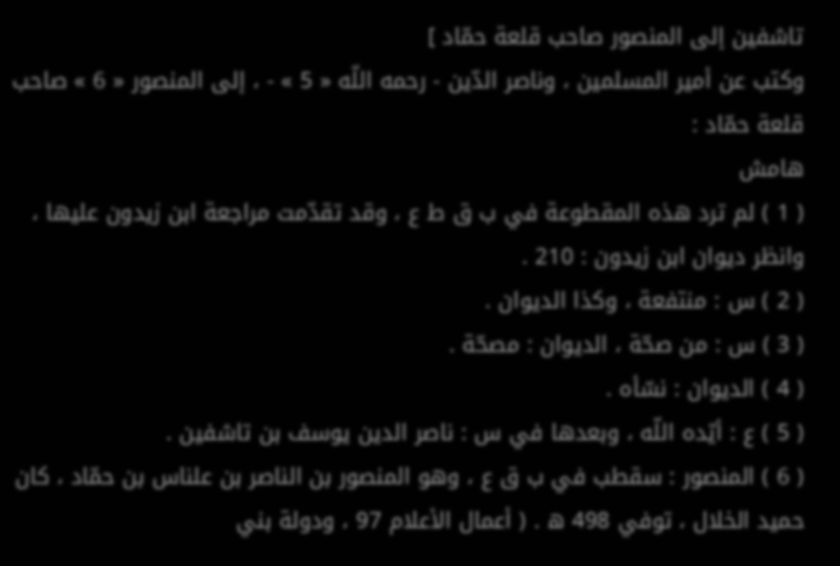تاشفين إلى المنصور صاحب قلعة حمّاد ]
وكتب عن أمير المسلمين ، وناصر الدّين - رحمه اللّه « 5 » - ، إلى المنصور « 6 » صاحب قلعة حمّاد :
هامش
( 1 ) لم ترد هذه المقطوعة في ب ق ط ع ، وقد تقدّمت مراجعة ابن زيدون عليها ، وانظر ديوان ابن زيدون : 210 .
( 2 ) س : منتفعة ، وكذا الديوان .
( 3 ) س : من صحّة ، الديوان : مصحّة .
( 4 ) الديوان : نسّأه .
( 5 ) ع : أيّده اللّه ، وبعدها في س : ناصر الدين يوسف بن تاشفين .
( 6 ) المنصور : سقطب في ب ق ع ، وهو المنصور بن الناصر بن علناس بن حمّاد ، كان حميد الخلال ، توفي 498 ه . ( أعمال الأعلام 97 ، ودولة بني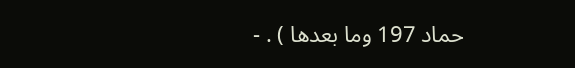حماد 197 وما بعدها ) . -